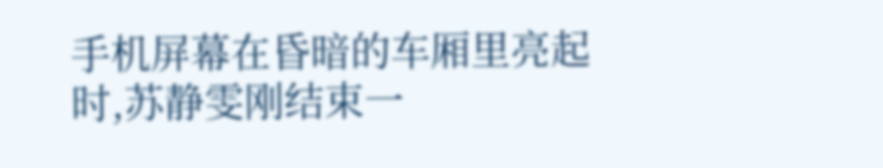手机屏幕在昏暗的车厢里亮起时,苏静雯刚结束一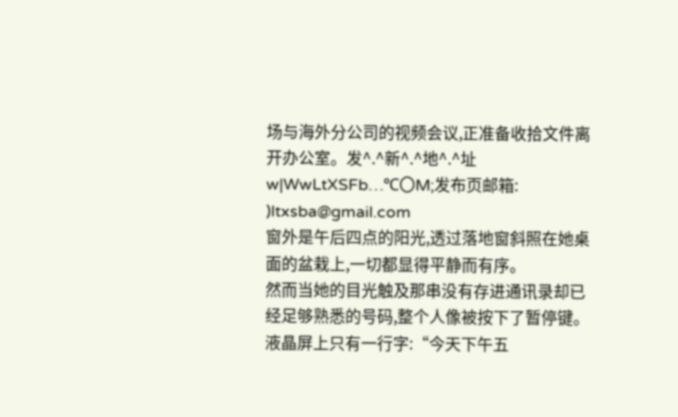场与海外分公司的视频会议,正准备收拾文件离开办公室。发^.^新^.^地^.^址 w|WwLtXSFb…℃〇M;发布页邮箱: )ltxsba@gmail.com
窗外是午后四点的阳光,透过落地窗斜照在她桌面的盆栽上,一切都显得平静而有序。
然而当她的目光触及那串没有存进通讯录却已经足够熟悉的号码,整个人像被按下了暂停键。
液晶屏上只有一行字:“今天下午五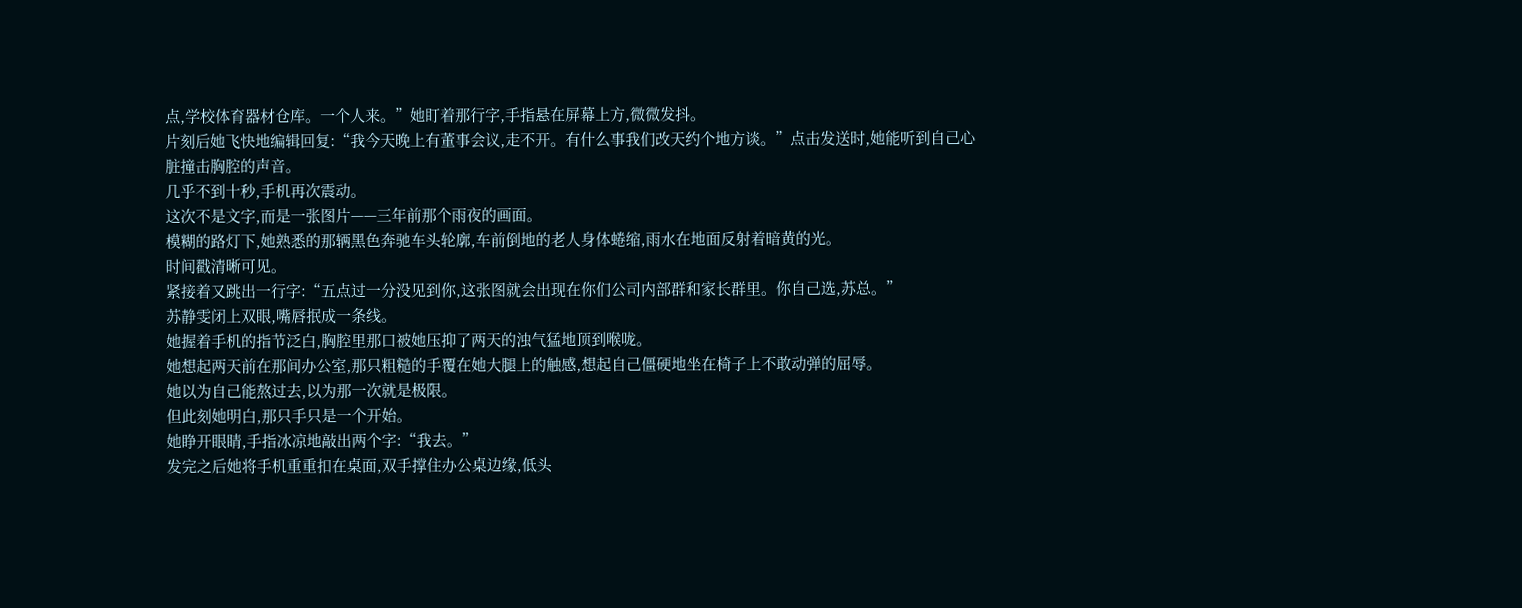点,学校体育器材仓库。一个人来。”她盯着那行字,手指悬在屏幕上方,微微发抖。
片刻后她飞快地编辑回复:“我今天晚上有董事会议,走不开。有什么事我们改天约个地方谈。”点击发送时,她能听到自己心脏撞击胸腔的声音。
几乎不到十秒,手机再次震动。
这次不是文字,而是一张图片——三年前那个雨夜的画面。
模糊的路灯下,她熟悉的那辆黑色奔驰车头轮廓,车前倒地的老人身体蜷缩,雨水在地面反射着暗黄的光。
时间戳清晰可见。
紧接着又跳出一行字:“五点过一分没见到你,这张图就会出现在你们公司内部群和家长群里。你自己选,苏总。”
苏静雯闭上双眼,嘴唇抿成一条线。
她握着手机的指节泛白,胸腔里那口被她压抑了两天的浊气猛地顶到喉咙。
她想起两天前在那间办公室,那只粗糙的手覆在她大腿上的触感,想起自己僵硬地坐在椅子上不敢动弹的屈辱。
她以为自己能熬过去,以为那一次就是极限。
但此刻她明白,那只手只是一个开始。
她睁开眼睛,手指冰凉地敲出两个字:“我去。”
发完之后她将手机重重扣在桌面,双手撑住办公桌边缘,低头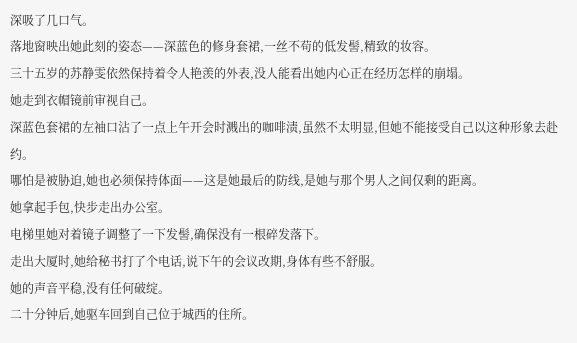深吸了几口气。
落地窗映出她此刻的姿态——深蓝色的修身套裙,一丝不苟的低发髻,精致的妆容。
三十五岁的苏静雯依然保持着令人艳羡的外表,没人能看出她内心正在经历怎样的崩塌。
她走到衣帽镜前审视自己。
深蓝色套裙的左袖口沾了一点上午开会时溅出的咖啡渍,虽然不太明显,但她不能接受自己以这种形象去赴约。
哪怕是被胁迫,她也必须保持体面——这是她最后的防线,是她与那个男人之间仅剩的距离。
她拿起手包,快步走出办公室。
电梯里她对着镜子调整了一下发髻,确保没有一根碎发落下。
走出大厦时,她给秘书打了个电话,说下午的会议改期,身体有些不舒服。
她的声音平稳,没有任何破绽。
二十分钟后,她驱车回到自己位于城西的住所。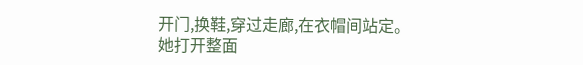开门,换鞋,穿过走廊,在衣帽间站定。
她打开整面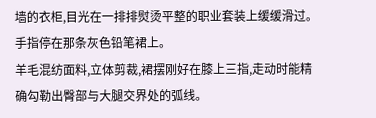墙的衣柜,目光在一排排熨烫平整的职业套装上缓缓滑过。
手指停在那条灰色铅笔裙上。
羊毛混纺面料,立体剪裁,裙摆刚好在膝上三指,走动时能精确勾勒出臀部与大腿交界处的弧线。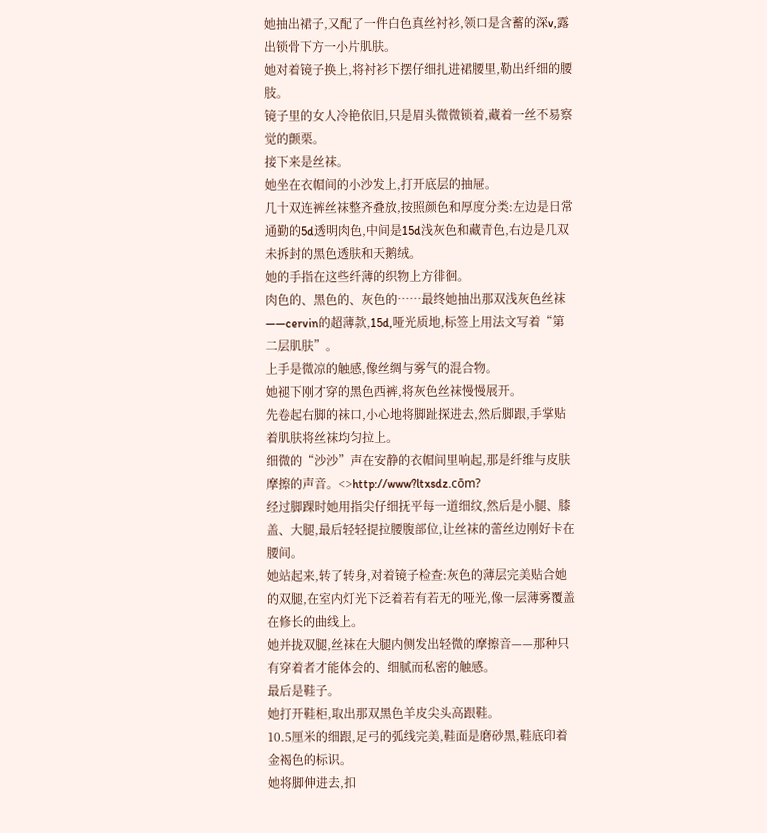她抽出裙子,又配了一件白色真丝衬衫,领口是含蓄的深v,露出锁骨下方一小片肌肤。
她对着镜子换上,将衬衫下摆仔细扎进裙腰里,勒出纤细的腰肢。
镜子里的女人冷艳依旧,只是眉头微微锁着,藏着一丝不易察觉的颤栗。
接下来是丝袜。
她坐在衣帽间的小沙发上,打开底层的抽屉。
几十双连裤丝袜整齐叠放,按照颜色和厚度分类:左边是日常通勤的5d透明肉色,中间是15d浅灰色和藏青色,右边是几双未拆封的黑色透肤和天鹅绒。
她的手指在这些纤薄的织物上方徘徊。
肉色的、黑色的、灰色的……最终她抽出那双浅灰色丝袜——cervin的超薄款,15d,哑光质地,标签上用法文写着“第二层肌肤”。
上手是微凉的触感,像丝绸与雾气的混合物。
她褪下刚才穿的黑色西裤,将灰色丝袜慢慢展开。
先卷起右脚的袜口,小心地将脚趾探进去,然后脚跟,手掌贴着肌肤将丝袜均匀拉上。
细微的“沙沙”声在安静的衣帽间里响起,那是纤维与皮肤摩擦的声音。<>http://www?ltxsdz.cōm?
经过脚踝时她用指尖仔细抚平每一道细纹,然后是小腿、膝盖、大腿,最后轻轻提拉腰腹部位,让丝袜的蕾丝边刚好卡在腰间。
她站起来,转了转身,对着镜子检查:灰色的薄层完美贴合她的双腿,在室内灯光下泛着若有若无的哑光,像一层薄雾覆盖在修长的曲线上。
她并拢双腿,丝袜在大腿内侧发出轻微的摩擦音——那种只有穿着者才能体会的、细腻而私密的触感。
最后是鞋子。
她打开鞋柜,取出那双黑色羊皮尖头高跟鞋。
10.5厘米的细跟,足弓的弧线完美,鞋面是磨砂黑,鞋底印着金褐色的标识。
她将脚伸进去,扣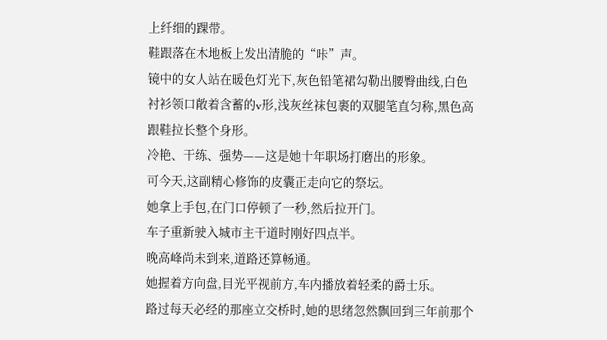上纤细的踝带。
鞋跟落在木地板上发出清脆的“咔”声。
镜中的女人站在暖色灯光下,灰色铅笔裙勾勒出腰臀曲线,白色衬衫领口敞着含蓄的v形,浅灰丝袜包裹的双腿笔直匀称,黑色高跟鞋拉长整个身形。
冷艳、干练、强势——这是她十年职场打磨出的形象。
可今天,这副精心修饰的皮囊正走向它的祭坛。
她拿上手包,在门口停顿了一秒,然后拉开门。
车子重新驶入城市主干道时刚好四点半。
晚高峰尚未到来,道路还算畅通。
她握着方向盘,目光平视前方,车内播放着轻柔的爵士乐。
路过每天必经的那座立交桥时,她的思绪忽然飘回到三年前那个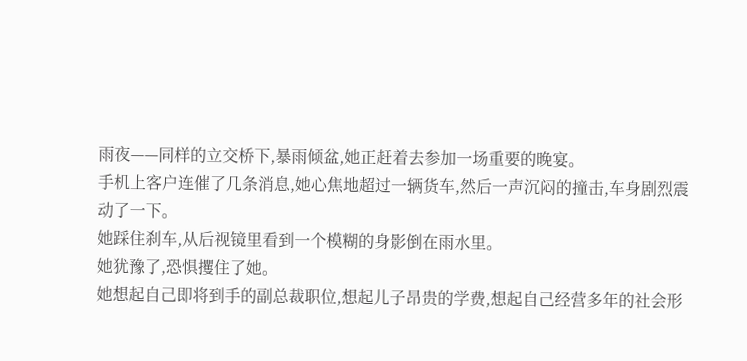雨夜——同样的立交桥下,暴雨倾盆,她正赶着去参加一场重要的晚宴。
手机上客户连催了几条消息,她心焦地超过一辆货车,然后一声沉闷的撞击,车身剧烈震动了一下。
她踩住刹车,从后视镜里看到一个模糊的身影倒在雨水里。
她犹豫了,恐惧攫住了她。
她想起自己即将到手的副总裁职位,想起儿子昂贵的学费,想起自己经营多年的社会形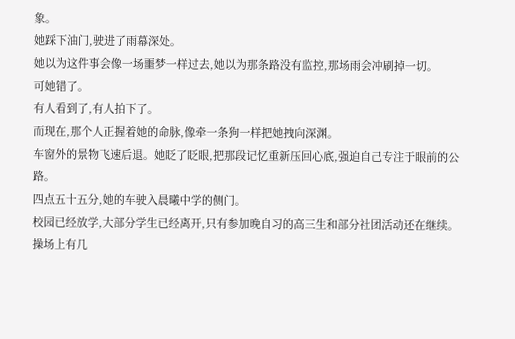象。
她踩下油门,驶进了雨幕深处。
她以为这件事会像一场噩梦一样过去,她以为那条路没有监控,那场雨会冲刷掉一切。
可她错了。
有人看到了,有人拍下了。
而现在,那个人正握着她的命脉,像牵一条狗一样把她拽向深渊。
车窗外的景物飞速后退。她眨了眨眼,把那段记忆重新压回心底,强迫自己专注于眼前的公路。
四点五十五分,她的车驶入晨曦中学的侧门。
校园已经放学,大部分学生已经离开,只有参加晚自习的高三生和部分社团活动还在继续。
操场上有几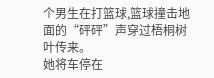个男生在打篮球,篮球撞击地面的“砰砰”声穿过梧桐树叶传来。
她将车停在